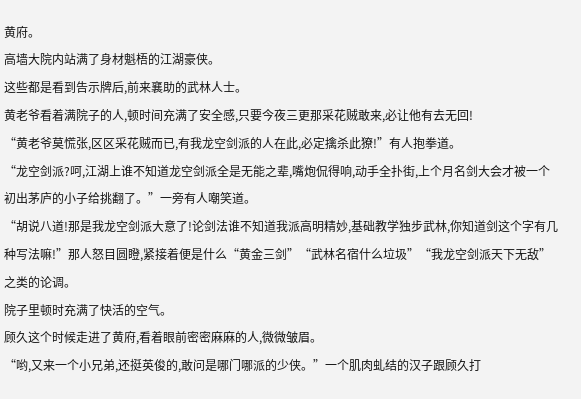黄府。
高墙大院内站满了身材魁梧的江湖豪侠。
这些都是看到告示牌后,前来襄助的武林人士。
黄老爷看着满院子的人,顿时间充满了安全感,只要今夜三更那采花贼敢来,必让他有去无回!
“黄老爷莫慌张,区区采花贼而已,有我龙空剑派的人在此,必定擒杀此獠!”有人抱拳道。
“龙空剑派?呵,江湖上谁不知道龙空剑派全是无能之辈,嘴炮侃得响,动手全扑街,上个月名剑大会才被一个初出茅庐的小子给挑翻了。”一旁有人嘲笑道。
“胡说八道!那是我龙空剑派大意了!论剑法谁不知道我派高明精妙,基础教学独步武林,你知道剑这个字有几种写法嘛!”那人怒目圆瞪,紧接着便是什么“黄金三剑”“武林名宿什么垃圾”“我龙空剑派天下无敌”之类的论调。
院子里顿时充满了快活的空气。
顾久这个时候走进了黄府,看着眼前密密麻麻的人,微微皱眉。
“哟,又来一个小兄弟,还挺英俊的,敢问是哪门哪派的少侠。”一个肌肉虬结的汉子跟顾久打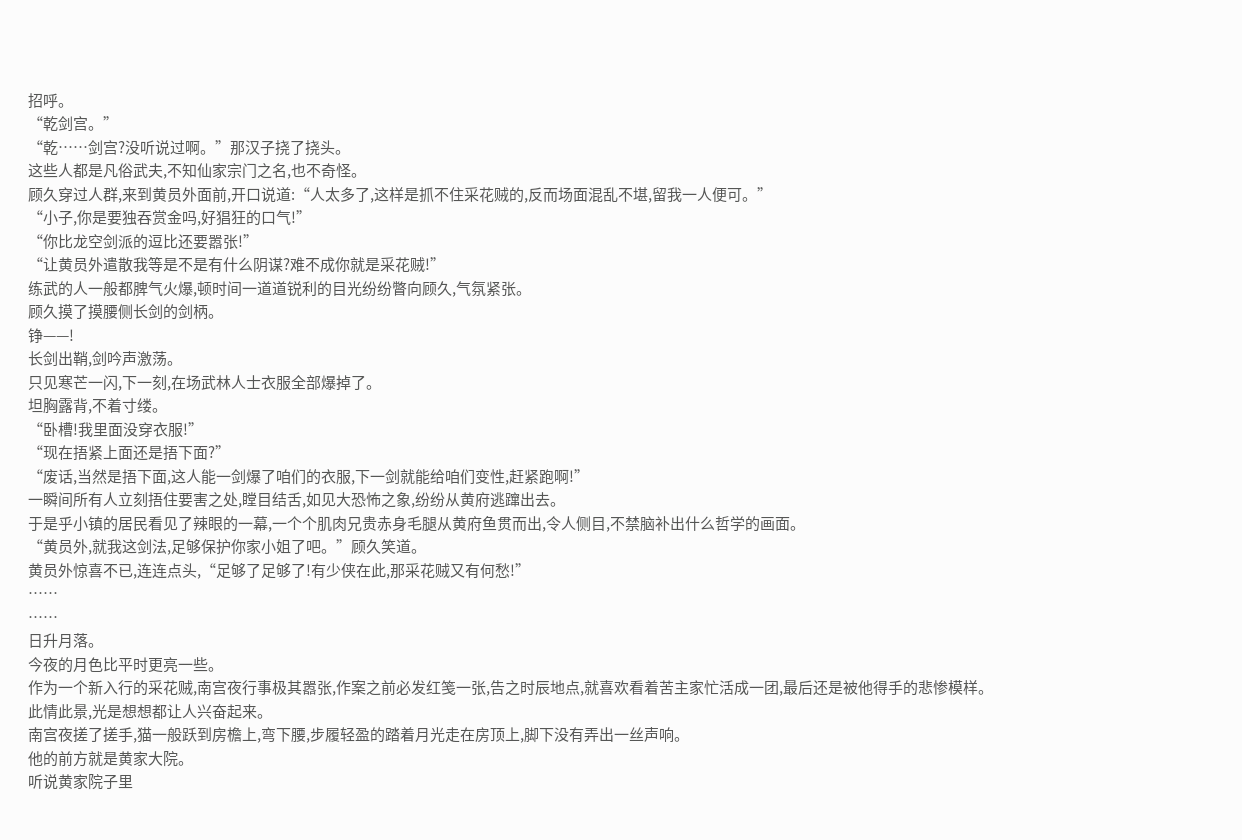招呼。
“乾剑宫。”
“乾……剑宫?没听说过啊。”那汉子挠了挠头。
这些人都是凡俗武夫,不知仙家宗门之名,也不奇怪。
顾久穿过人群,来到黄员外面前,开口说道:“人太多了,这样是抓不住采花贼的,反而场面混乱不堪,留我一人便可。”
“小子,你是要独吞赏金吗,好猖狂的口气!”
“你比龙空剑派的逗比还要嚣张!”
“让黄员外遣散我等是不是有什么阴谋?难不成你就是采花贼!”
练武的人一般都脾气火爆,顿时间一道道锐利的目光纷纷瞥向顾久,气氛紧张。
顾久摸了摸腰侧长剑的剑柄。
铮——!
长剑出鞘,剑吟声激荡。
只见寒芒一闪,下一刻,在场武林人士衣服全部爆掉了。
坦胸露背,不着寸缕。
“卧槽!我里面没穿衣服!”
“现在捂紧上面还是捂下面?”
“废话,当然是捂下面,这人能一剑爆了咱们的衣服,下一剑就能给咱们变性,赶紧跑啊!”
一瞬间所有人立刻捂住要害之处,瞠目结舌,如见大恐怖之象,纷纷从黄府逃蹿出去。
于是乎小镇的居民看见了辣眼的一幕,一个个肌肉兄贵赤身毛腿从黄府鱼贯而出,令人侧目,不禁脑补出什么哲学的画面。
“黄员外,就我这剑法,足够保护你家小姐了吧。”顾久笑道。
黄员外惊喜不已,连连点头,“足够了足够了!有少侠在此,那采花贼又有何愁!”
……
……
日升月落。
今夜的月色比平时更亮一些。
作为一个新入行的采花贼,南宫夜行事极其嚣张,作案之前必发红笺一张,告之时辰地点,就喜欢看着苦主家忙活成一团,最后还是被他得手的悲惨模样。
此情此景,光是想想都让人兴奋起来。
南宫夜搓了搓手,猫一般跃到房檐上,弯下腰,步履轻盈的踏着月光走在房顶上,脚下没有弄出一丝声响。
他的前方就是黄家大院。
听说黄家院子里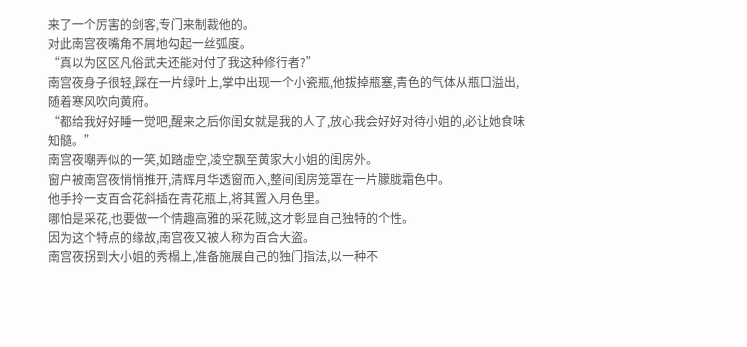来了一个厉害的剑客,专门来制裁他的。
对此南宫夜嘴角不屑地勾起一丝弧度。
“真以为区区凡俗武夫还能对付了我这种修行者?”
南宫夜身子很轻,踩在一片绿叶上,掌中出现一个小瓷瓶,他拔掉瓶塞,青色的气体从瓶口溢出,随着寒风吹向黄府。
“都给我好好睡一觉吧,醒来之后你闺女就是我的人了,放心我会好好对待小姐的,必让她食味知髓。”
南宫夜嘲弄似的一笑,如踏虚空,凌空飘至黄家大小姐的闺房外。
窗户被南宫夜悄悄推开,清辉月华透窗而入,整间闺房笼罩在一片朦胧霜色中。
他手拎一支百合花斜插在青花瓶上,将其置入月色里。
哪怕是采花,也要做一个情趣高雅的采花贼,这才彰显自己独特的个性。
因为这个特点的缘故,南宫夜又被人称为百合大盗。
南宫夜拐到大小姐的秀榻上,准备施展自己的独门指法,以一种不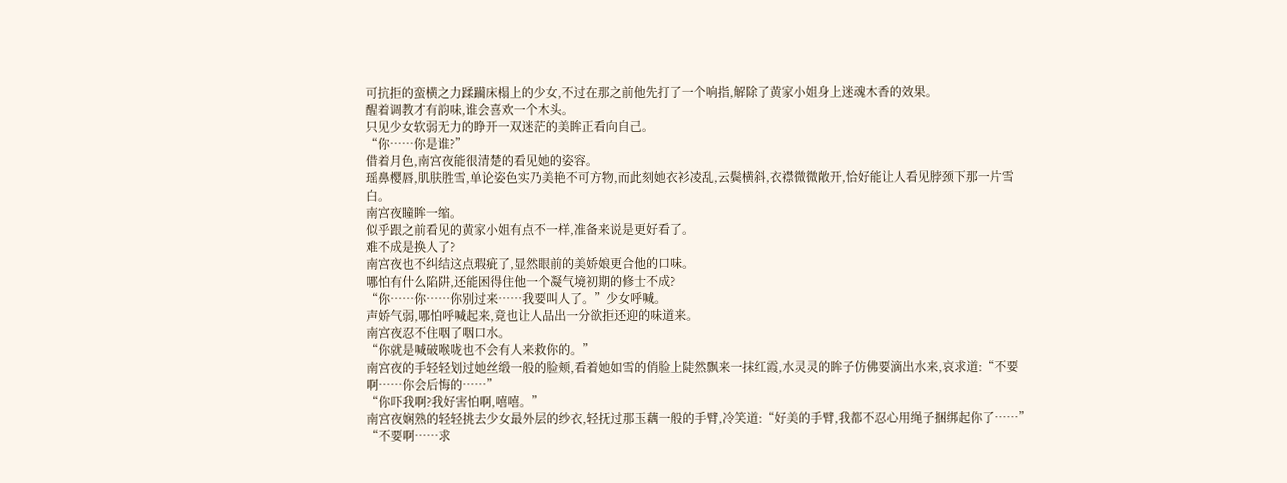可抗拒的蛮横之力蹂躏床榻上的少女,不过在那之前他先打了一个响指,解除了黄家小姐身上迷魂木香的效果。
醒着调教才有韵味,谁会喜欢一个木头。
只见少女软弱无力的睁开一双迷茫的美眸正看向自己。
“你……你是谁?”
借着月色,南宫夜能很清楚的看见她的姿容。
瑶鼻樱唇,肌肤胜雪,单论姿色实乃美艳不可方物,而此刻她衣衫凌乱,云鬓横斜,衣襟微微敞开,恰好能让人看见脖颈下那一片雪白。
南宫夜瞳眸一缩。
似乎跟之前看见的黄家小姐有点不一样,准备来说是更好看了。
难不成是换人了?
南宫夜也不纠结这点瑕疵了,显然眼前的美娇娘更合他的口味。
哪怕有什么陷阱,还能困得住他一个凝气境初期的修士不成?
“你……你……你别过来……我要叫人了。”少女呼喊。
声娇气弱,哪怕呼喊起来,竟也让人品出一分欲拒还迎的味道来。
南宫夜忍不住咽了咽口水。
“你就是喊破喉咙也不会有人来救你的。”
南宫夜的手轻轻划过她丝缎一般的脸颊,看着她如雪的俏脸上陡然飘来一抹红霞,水灵灵的眸子仿佛要滴出水来,哀求道:“不要啊……你会后悔的……”
“你吓我啊?我好害怕啊,嘻嘻。”
南宫夜娴熟的轻轻挑去少女最外层的纱衣,轻抚过那玉藕一般的手臂,冷笑道:“好美的手臂,我都不忍心用绳子捆绑起你了……”
“不要啊……求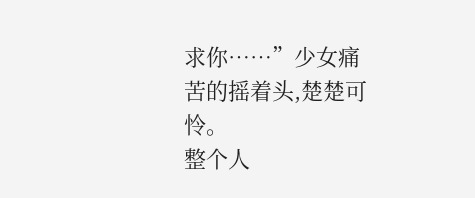求你……”少女痛苦的摇着头,楚楚可怜。
整个人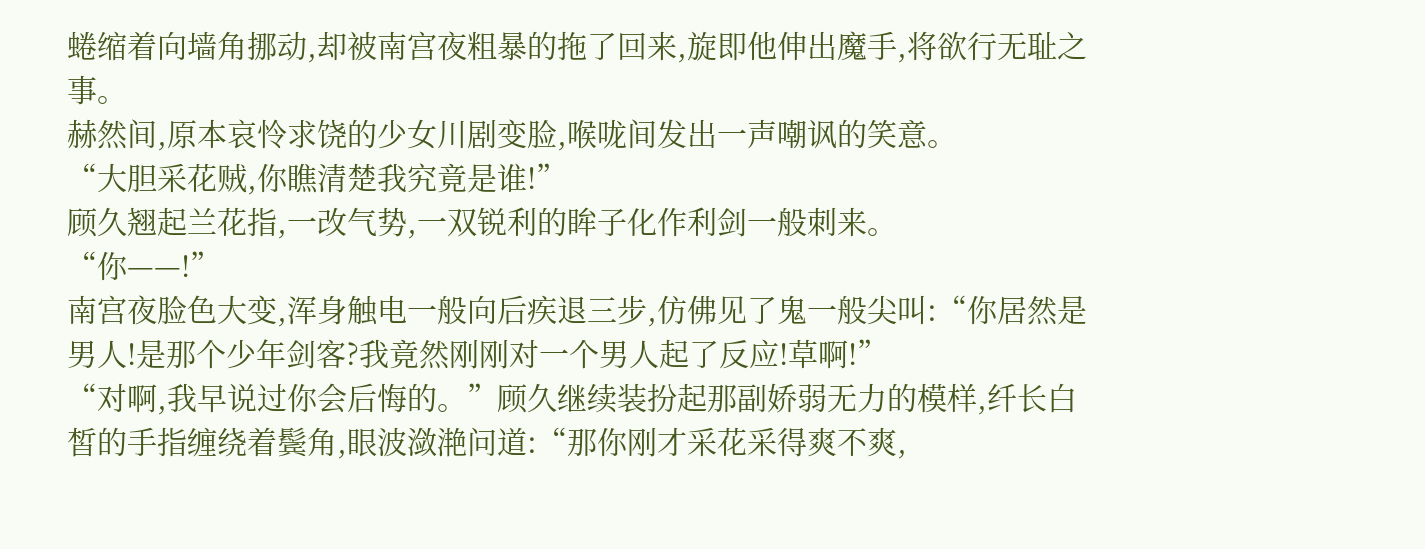蜷缩着向墙角挪动,却被南宫夜粗暴的拖了回来,旋即他伸出魔手,将欲行无耻之事。
赫然间,原本哀怜求饶的少女川剧变脸,喉咙间发出一声嘲讽的笑意。
“大胆采花贼,你瞧清楚我究竟是谁!”
顾久翘起兰花指,一改气势,一双锐利的眸子化作利剑一般刺来。
“你——!”
南宫夜脸色大变,浑身触电一般向后疾退三步,仿佛见了鬼一般尖叫:“你居然是男人!是那个少年剑客?我竟然刚刚对一个男人起了反应!草啊!”
“对啊,我早说过你会后悔的。”顾久继续装扮起那副娇弱无力的模样,纤长白皙的手指缠绕着鬓角,眼波潋滟问道:“那你刚才采花采得爽不爽,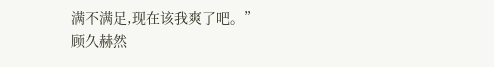满不满足,现在该我爽了吧。”
顾久赫然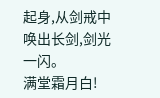起身,从剑戒中唤出长剑,剑光一闪。
满堂霜月白!